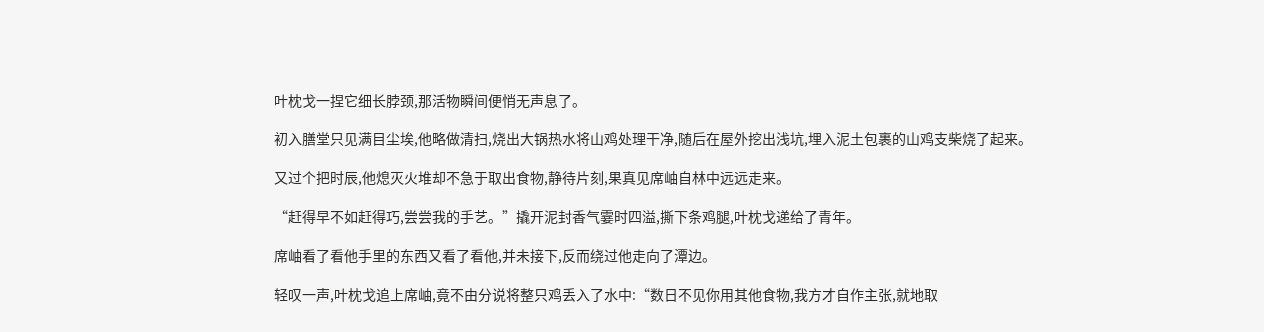叶枕戈一捏它细长脖颈,那活物瞬间便悄无声息了。

初入膳堂只见满目尘埃,他略做清扫,烧出大锅热水将山鸡处理干净,随后在屋外挖出浅坑,埋入泥土包裹的山鸡支柴烧了起来。

又过个把时辰,他熄灭火堆却不急于取出食物,静待片刻,果真见席岫自林中远远走来。

“赶得早不如赶得巧,尝尝我的手艺。”撬开泥封香气霎时四溢,撕下条鸡腿,叶枕戈递给了青年。

席岫看了看他手里的东西又看了看他,并未接下,反而绕过他走向了潭边。

轻叹一声,叶枕戈追上席岫,竟不由分说将整只鸡丢入了水中:“数日不见你用其他食物,我方才自作主张,就地取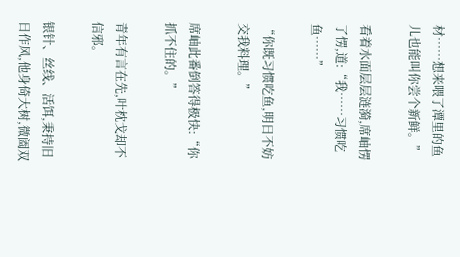材……想来喂了潭里的鱼儿也能叫你尝个新鲜。”

看着水面层层涟漪,席岫愣了愣,道:“我……习惯吃鱼……”

“你既习惯吃鱼,明日不妨交我料理。”

席岫此番倒答得极快:“你抓不住的。”

青年有言在先,叶枕戈却不信邪。

银针、丝线、活饵,秉持旧日作风,他身倚大树,微阖双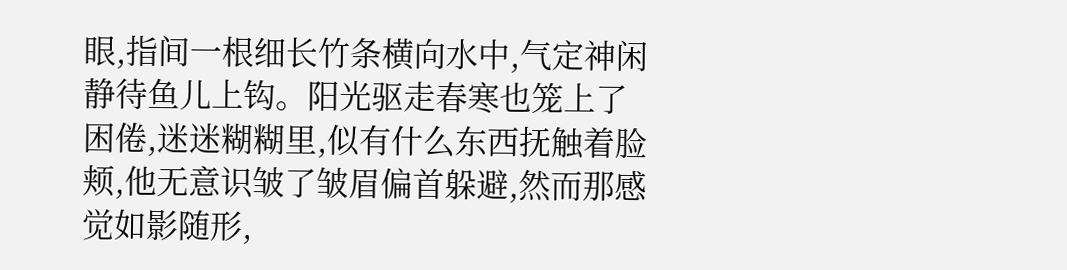眼,指间一根细长竹条横向水中,气定神闲静待鱼儿上钩。阳光驱走春寒也笼上了困倦,迷迷糊糊里,似有什么东西抚触着脸颊,他无意识皱了皱眉偏首躲避,然而那感觉如影随形,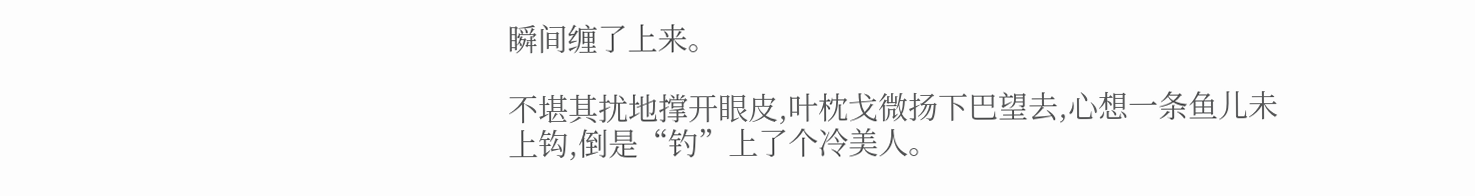瞬间缠了上来。

不堪其扰地撑开眼皮,叶枕戈微扬下巴望去,心想一条鱼儿未上钩,倒是“钓”上了个冷美人。